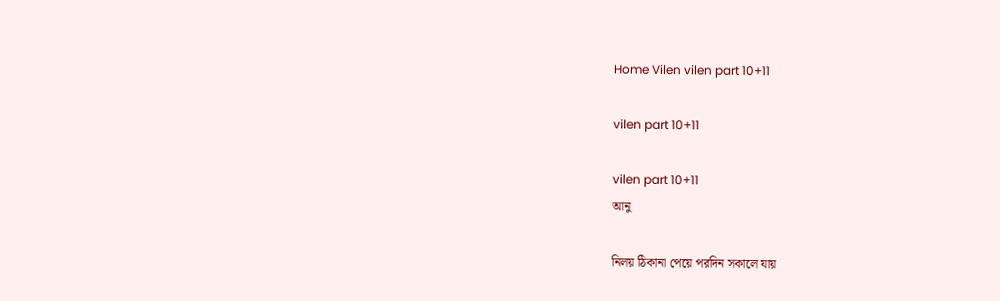Home Vilen vilen part 10+11

vilen part 10+11

vilen part 10+11
আনু

নিলয় ঠিকানা পেয়ে পরদিন সকালে যায়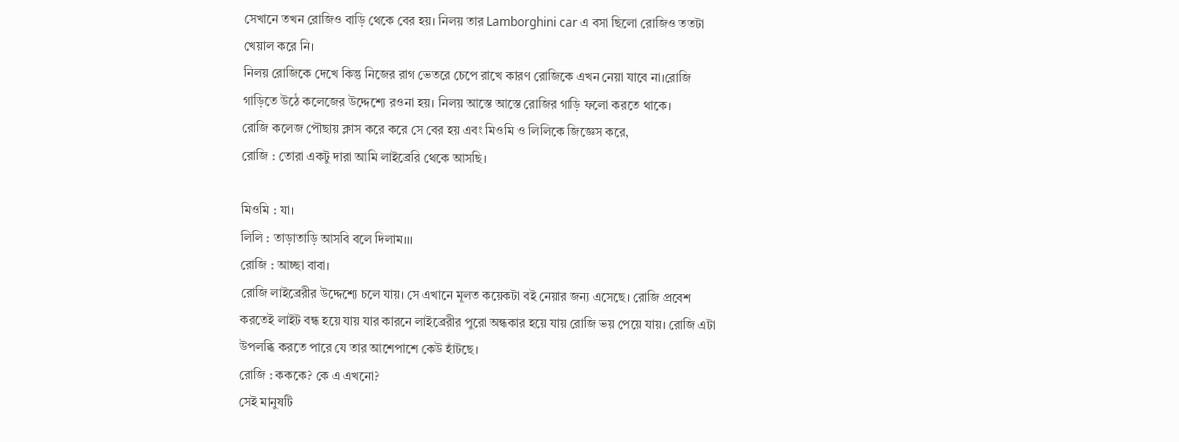সেখানে তখন রোজিও বাড়ি থেকে বের হয়। নিলয় তার Lamborghini car এ বসা ছিলো রোজিও ততটা খেয়াল করে নি।
নিলয় রোজিকে দেখে কিন্তু নিজের রাগ ভেতরে চেপে রাখে কারণ রোজিকে এখন নেয়া যাবে না।রোজি গাড়িতে উঠে কলেজের উদ্দেশ্যে রওনা হয়। নিলয় আস্তে আস্তে রোজির গাড়ি ফলো করতে থাকে।
রোজি কলেজ পৌছায় ক্লাস করে করে সে বের হয় এবং মিওমি ও লিলিকে জিজ্ঞেস করে,
রোজি : তোরা একটু দারা আমি লাইব্রেরি থেকে আসছি।

মিওমি : যা।
লিলি : তাড়াতাড়ি আসবি বলে দিলাম।।।
রোজি : আচ্ছা বাবা।
রোজি লাইব্রেরীর উদ্দেশ্যে চলে যায়। সে এখানে মূলত কয়েকটা বই নেয়ার জন্য এসেছে। রোজি প্রবেশ করতেই লাইট বন্ধ হয়ে যায় যার কারনে লাইব্রেরীর পুরো অন্ধকার হয়ে যায় রোজি ভয় পেয়ে যায়। রোজি এটা উপলব্ধি করতে পারে যে তার আশেপাশে কেউ হাঁটছে।
রোজি : কককে? কে এ এখনো?
সেই মানুষটি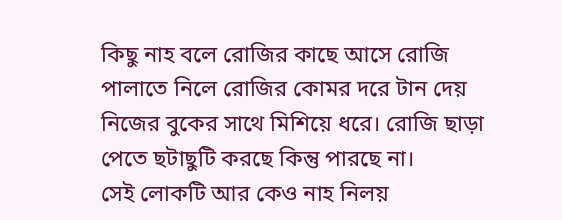কিছু নাহ বলে রোজির কাছে আসে রোজি পালাতে নিলে রোজির কোমর দরে টান দেয় নিজের বুকের সাথে মিশিয়ে ধরে। রোজি ছাড়া পেতে ছটাছুটি করছে কিন্তু পারছে না।
সেই লোকটি আর কেও নাহ নিলয়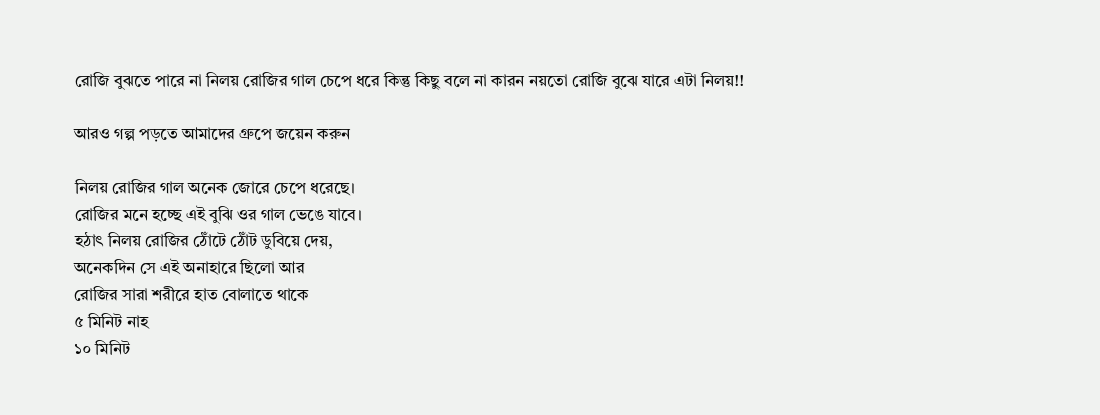রোজি বুঝতে পারে না নিলয় রোজির গাল চেপে ধরে কিন্তু কিছু বলে না কারন নয়তো রোজি বুঝে যারে এটা নিলয়!!

আরও গল্প পড়তে আমাদের গ্রুপে জয়েন করুন

নিলয় রোজির গাল অনেক জোরে চেপে ধরেছে।
রোজির মনে হচ্ছে এই বুঝি ওর গাল ভেঙে যাবে।
হঠাৎ নিলয় রোজির ঠোঁটে ঠোঁট ডুবিয়ে দেয়,
অনেকদিন সে এই অনাহারে ছিলো আর
রোজির সারা শরীরে হাত বোলাতে থাকে
৫ মিনিট নাহ
১০ মিনিট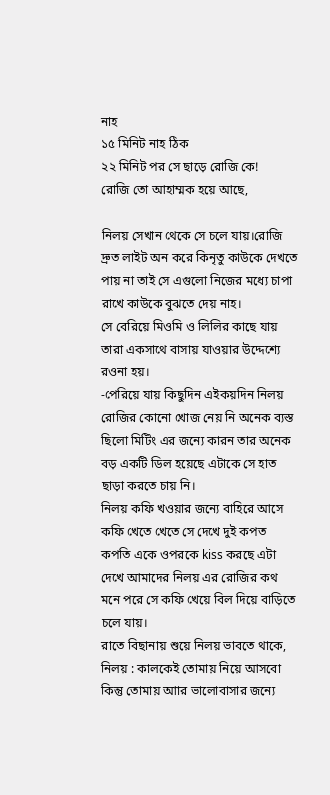নাহ
১৫ মিনিট নাহ ঠিক
২২ মিনিট পর সে ছাড়ে রোজি কে!
রোজি তো আহাম্মক হয়ে আছে,

নিলয় সেখান থেকে সে চলে যায়।রোজি দ্রুত লাইট অন করে কিনৃতু কাউকে দেখতে পায় না তাই সে এগুলো নিজের মধ্যে চাপা রাখে কাউকে বুঝতে দেয় নাহ।
সে বেরিয়ে মিওমি ও লিলির কাছে যায় তারা একসাথে বাসায় যাওয়ার উদ্দেশ্যে রওনা হয়।
-পেরিয়ে যায় কিছুদিন এইকয়দিন নিলয় রোজির কোনো খোজ নেয় নি অনেক ব্যস্ত ছিলো মিটিং এর জন্যে কারন তার অনেক বড় একটি ডিল হয়েছে এটাকে সে হাত ছাড়া করতে চায় নি।
নিলয় কফি খওয়ার জন্যে বাহিরে আসে কফি খেতে খেতে সে দেখে দুই কপত কপতি একে ওপরকে kiss করছে এটা দেখে আমাদের নিলয় এর রোজির কথ মনে পরে সে কফি খেয়ে বিল দিয়ে বাড়িতে চলে যায়।
রাতে বিছানায় শুয়ে নিলয় ভাবতে থাকে,
নিলয় : কালকেই তোমায় নিয়ে আসবো কিন্তু তোমায় আার ভালোবাসার জন্যে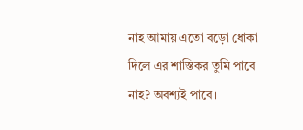নাহ আমায় এতো বড়ো ধোকা দিলে এর শাস্তিকর তুমি পাবে নাহ? অবশ্যই পাবে।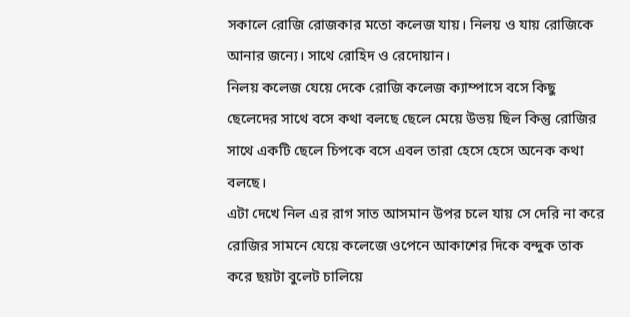সকালে রোজি রোজকার মতো কলেজ যায়। নিলয় ও যায় রোজিকে আনার জন্যে। সাথে রোহিদ ও রেদোয়ান।
নিলয় কলেজ যেয়ে দেকে রোজি কলেজ ক্যাম্পাসে বসে কিছু ছেলেদের সাথে বসে কথা বলছে ছেলে মেয়ে উভয় ছিল কিন্তু রোজির সাথে একটি ছেলে চিপকে বসে এবল তারা হেসে হেসে অনেক কথা বলছে।
এটা দেখে নিল এর রাগ সাত আসমান উপর চলে যায় সে দেরি না করে রোজির সামনে যেয়ে কলেজে ওপেনে আকাশের দিকে বন্দুক তাক করে ছয়টা বুলেট চালিয়ে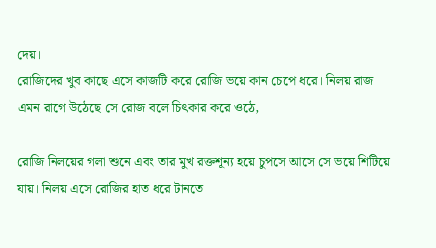দেয়।
রোজিদের খুব কাছে এসে কাজটি করে রোজি ভয়ে কান চেপে ধরে। নিলয় রাজ এমন রাগে উঠেছে সে রোজ বলে চিৎকার করে ওঠে,

রোজি নিলয়ের গলা শুনে এবং তার মুখ রক্তশূন্য হয়ে চুপসে আসে সে ভয়ে শিটিয়ে যায়। নিলয় এসে রোজির হাত ধরে টানতে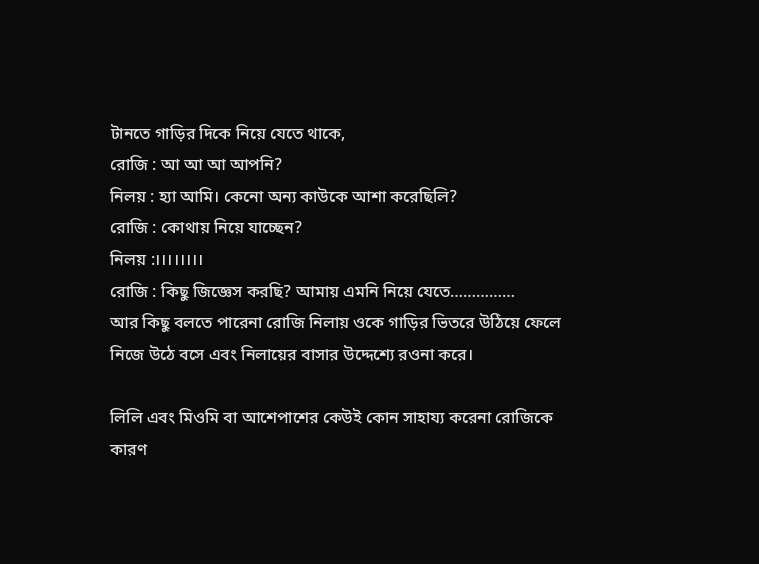টানতে গাড়ির দিকে নিয়ে যেতে থাকে,
রোজি : আ আ আ আপনি?
নিলয় : হ্যা আমি। কেনো অন্য কাউকে আশা করেছিলি?
রোজি : কোথায় নিয়ে যাচ্ছেন?
নিলয় :।।।।।।।।
রোজি : কিছু জিজ্ঞেস করছি? আমায় এমনি নিয়ে যেতে……………
আর কিছু বলতে পারেনা রোজি নিলায় ওকে গাড়ির ভিতরে উঠিয়ে ফেলে নিজে উঠে বসে এবং নিলায়ের বাসার উদ্দেশ্যে রওনা করে।

লিলি এবং মিওমি বা আশেপাশের কেউই কোন সাহায্য করেনা রোজিকে কারণ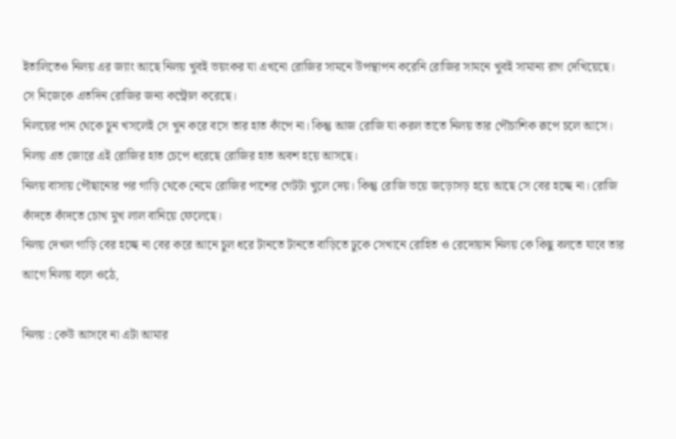ইতালিতেও নিলয় এর জ্যাং আছে নিলয় খুবই ভয়ংকর যা এখনো রোজির সামনে উপস্থাপন করেনি রোজির সামনে খুবই সামান্য রাগ দেখিয়েছে। সে নিজেকে এতদিন রোজির জন্য কন্ট্রোল করেছে।
নিলয়ের পান থেকে চুন খসলেই সে খুন করে বসে তার হাত কাঁপে না। কিন্তু আজ রোজি যা করল তাতে নিলয় তার পৌচাশিক রূপে চলে আসে। নিলয় এত জোরে এই রোজির হাত চেপে ধরেছে রোজির হাত অবশ হয়ে আসছে।
নিলয় বাসায় পৌছানোর পর গাড়ি থেকে নেমে রোজির পাশের গেটটা খুলে দেয়। কিন্তু রোজি ভয়ে জড়োসড় হয়ে আছে সে বের হচ্ছে না। রোজি কাঁদতে কাঁদতে চোখ মুখ লাল বানিয়ে ফেলেছে।
নিলয় দেখল গাড়ি বের হচ্ছে না বের করে আনে চুল ধরে টানতে টানতে বাড়িতে ঢুকে সেখানে রোহিত ও রেদোয়ান নিলয় কে কিছু বলতে যাবে তার আগে নিলয় বলে ওঠে,

নিলয় : কেউ আসবে না এটা আমার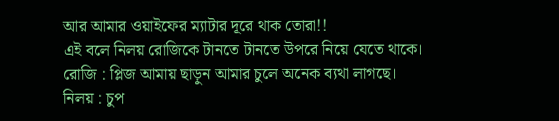আর আমার ওয়াইফের ম্যাটার দূরে থাক তোরা!!
এই বলে নিলয় রোজিকে টানতে টানতে উপরে নিয়ে যেতে থাকে।
রোজি : প্লিজ আমায় ছাড়ুন আমার চুলে অনেক ব্যথা লাগছে।
নিলয় : চুপ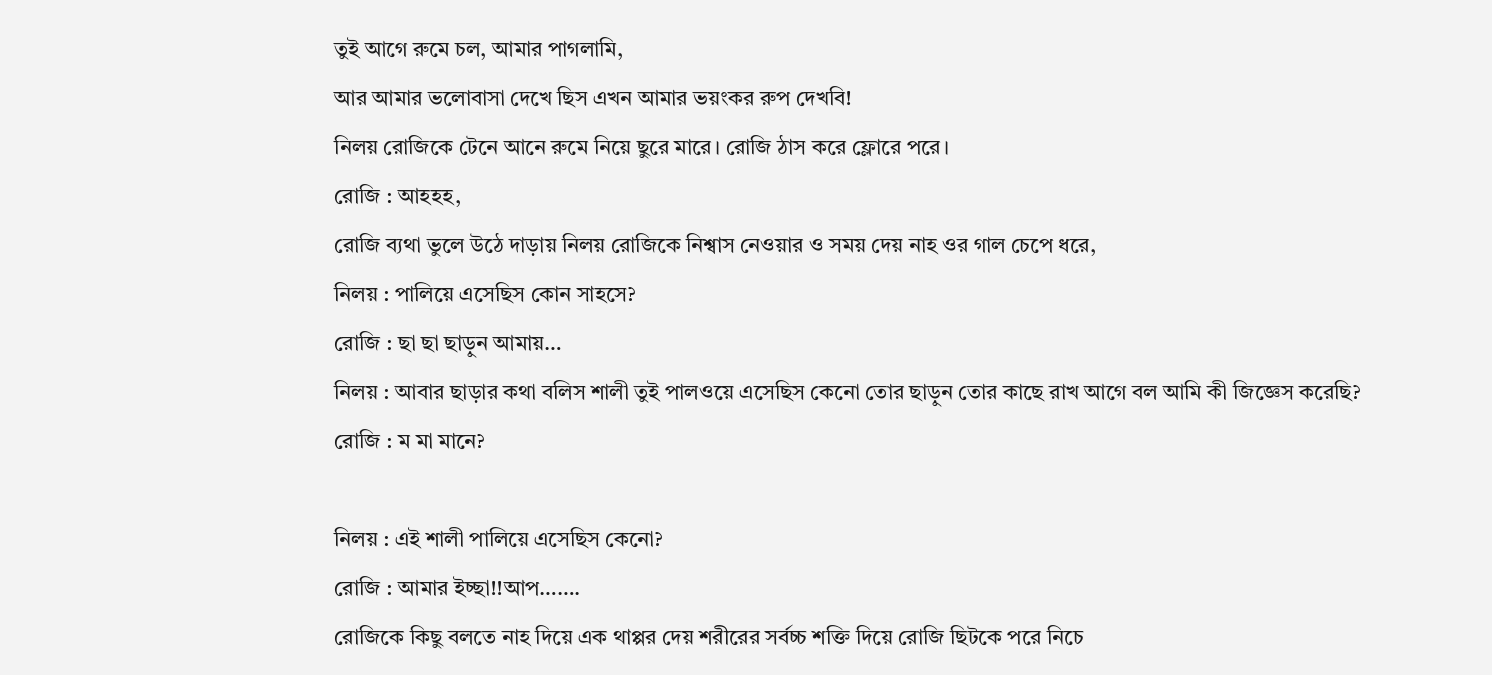তুই আগে রুমে চল, আমার পাগলামি,
আর আমার ভলোবাসা দেখে ছিস এখন আমার ভয়ংকর রুপ দেখবি!
নিলয় রোজিকে টেনে আনে রুমে নিয়ে ছুরে মারে। রোজি ঠাস করে ফ্লোরে পরে।
রোজি : আহহহ,
রোজি ব্যথা ভুলে উঠে দাড়ায় নিলয় রোজিকে নিশ্বাস নেওয়ার ও সময় দেয় নাহ ওর গাল চেপে ধরে,
নিলয় : পালিয়ে এসেছিস কোন সাহসে?
রোজি : ছা ছা ছাড়ুন আমায়…
নিলয় : আবার ছাড়ার কথা বলিস শালী তুই পালওয়ে এসেছিস কেনো তোর ছাড়ুন তোর কাছে রাখ আগে বল আমি কী জিজ্ঞেস করেছি?
রোজি : ম মা মানে?

নিলয় : এই শালী পালিয়ে এসেছিস কেনো?
রোজি : আমার ইচ্ছা!!আপ…….
রোজিকে কিছু বলতে নাহ দিয়ে এক থাপ্পর দেয় শরীরের সর্বচ্চ শক্তি দিয়ে রোজি ছিটকে পরে নিচে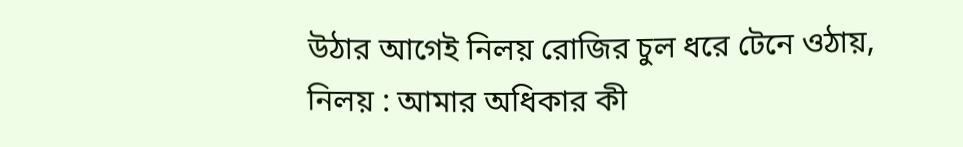উঠার আগেই নিলয় রোজির চুল ধরে টেনে ওঠায়,
নিলয় : আমার অধিকার কী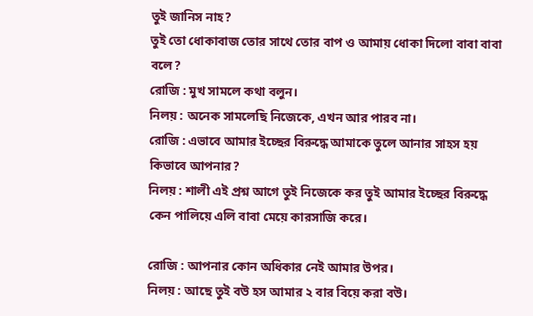তুই জানিস নাহ?
তুই তো ধোকাবাজ তোর সাথে তোর বাপ ও আমায় ধোকা দিলো বাবা বাবা বলে?
রোজি : মুখ সামলে কথা বলুন।
নিলয় : অনেক সামলেছি নিজেকে, এখন আর পারব না।
রোজি : এভাবে আমার ইচ্ছের বিরুদ্ধে আমাকে তুলে আনার সাহস হয় কিভাবে আপনার?
নিলয় : শালী এই প্রশ্ন আগে তুই নিজেকে কর তুই আমার ইচ্ছের বিরুদ্ধে কেন পালিয়ে এলি বাবা মেয়ে কারসাজি করে।

রোজি : আপনার কোন অধিকার নেই আমার উপর।
নিলয় : আছে তুই বউ হস আমার ২ বার বিয়ে করা বউ।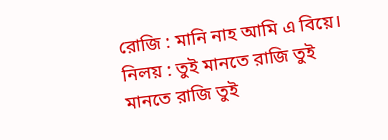রোজি : মানি নাহ আমি এ বিয়ে।
নিলয় : তুই মানতে রাজি তুই মানতে রাজি তুই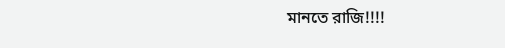মানতে রাজি!!!!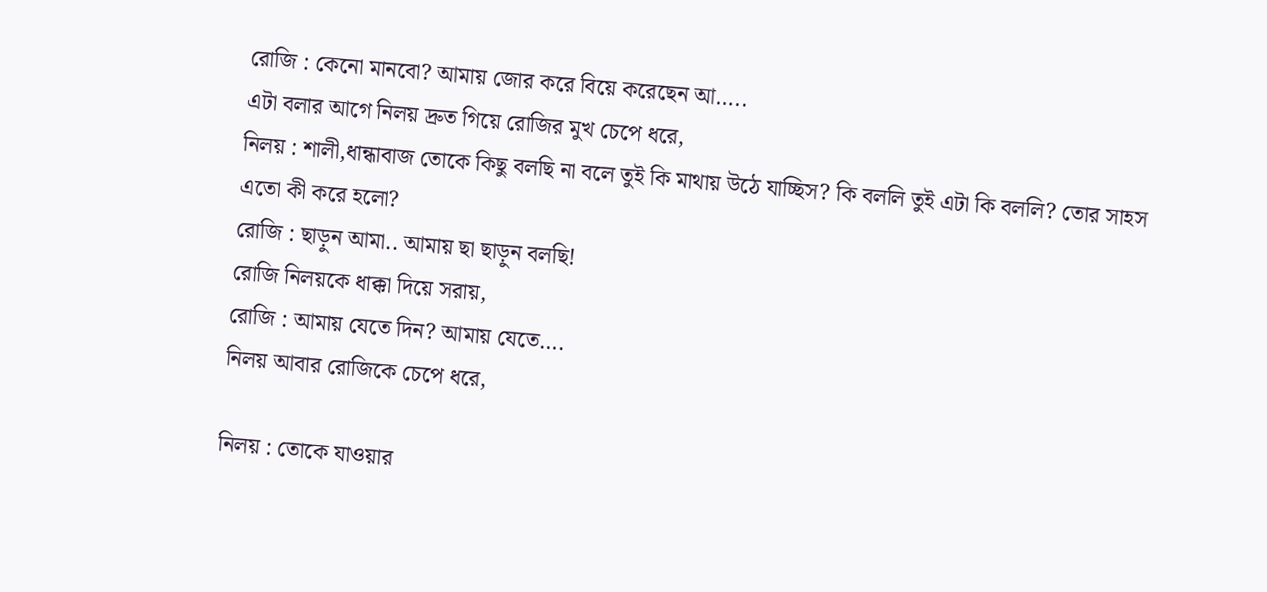রোজি : কেনো মানবো? আমায় জোর করে বিয়ে করেছেন আ…..
এটা বলার আগে নিলয় দ্রুত গিয়ে রোজির মুখ চেপে ধরে,
নিলয় : শালী,ধান্ধাবাজ তোকে কিছু বলছি না বলে তুই কি মাথায় উঠে যাচ্ছিস? কি বললি তুই এটা কি বললি? তোর সাহস এতো কী করে হলো?
রোজি : ছাড়ুন আমা.. আমায় ছা ছাড়ুন বলছি!
রোজি নিলয়কে ধাক্কা দিয়ে সরায়,
রোজি : আমায় যেতে দিন? আমায় যেতে….
নিলয় আবার রোজিকে চেপে ধরে,

নিলয় : তোকে যাওয়ার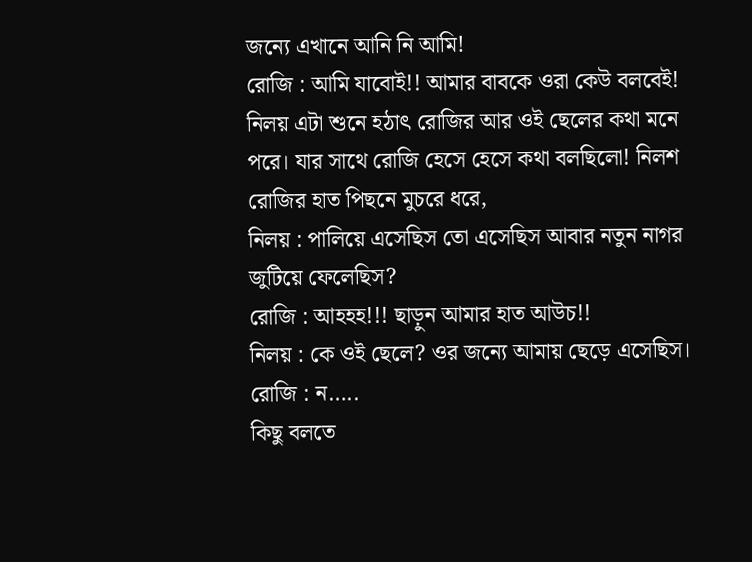জন্যে এখানে আনি নি আমি!
রোজি : আমি যাবোই!! আমার বাবকে ওরা কেউ বলবেই!
নিলয় এটা শুনে হঠাৎ রোজির আর ওই ছেলের কথা মনে পরে। যার সাথে রোজি হেসে হেসে কথা বলছিলো! নিলশ রোজির হাত পিছনে মুচরে ধরে,
নিলয় : পালিয়ে এসেছিস তো এসেছিস আবার নতুন নাগর জুটিয়ে ফেলেছিস?
রোজি : আহহহ!!! ছাড়ুন আমার হাত আউচ!!
নিলয় : কে ওই ছেলে? ওর জন্যে আমায় ছেড়ে এসেছিস।
রোজি : ন…..
কিছু বলতে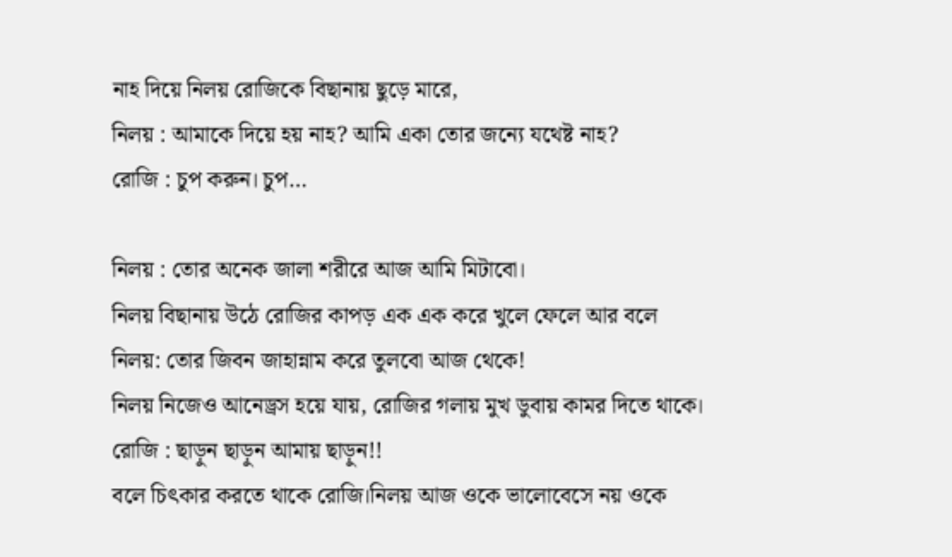নাহ দিয়ে নিলয় রোজিকে বিছানায় ছুড়ে মারে,
নিলয় : আমাকে দিয়ে হয় নাহ? আমি একা তোর জন্যে যথেষ্ট নাহ?
রোজি : চুপ করুন। চুপ…

নিলয় : তোর অনেক জালা শরীরে আজ আমি মিটাবো।
নিলয় বিছানায় উঠে রোজির কাপড় এক এক করে খুলে ফেলে আর বলে
নিলয়: তোর জিবন জাহান্নাম করে তুলবো আজ থেকে!
নিলয় নিজেও আনেড্রস হয়ে যায়, রোজির গলায় মুখ ডুবায় কামর দিতে থাকে।
রোজি : ছাড়ুন ছাড়ুন আমায় ছাড়ুন!!
বলে চিৎকার করতে থাকে রোজি।নিলয় আজ ওকে ভালোবেসে নয় ওকে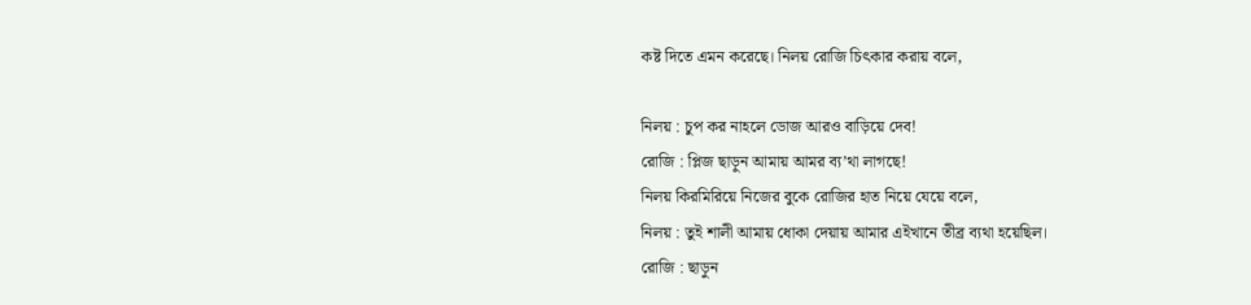কষ্ট দিতে এমন করেছে। নিলয় রোজি চিৎকার করায় বলে,

নিলয় : চুপ কর নাহলে ডোজ আরও বাড়িয়ে দেব!
রোজি : প্লিজ ছাড়ুন আমায় আমর ব্য’থা লাগছে!
নিলয় কিরমিরিয়ে নিজের বুকে রোজির হাত নিয়ে যেয়ে বলে,
নিলয় : তুই শালী আমায় ধোকা দেয়ায় আমার এইখানে তীব্র ব্যথা হয়েছিল।
রোজি : ছাড়ুন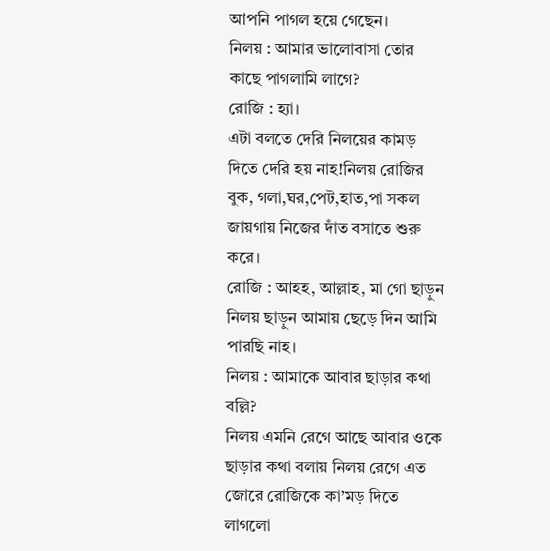আপনি পাগল হয়ে গেছেন।
নিলয় : আমার ভালোবাসা তোর কাছে পাগলামি লাগে?
রোজি : হ্যা।
এটা বলতে দেরি নিলয়ের কামড় দিতে দেরি হয় নাহ!নিলয় রোজির বুক, গলা,ঘর,পেট,হাত,পা সকল জায়গায় নিজের দাঁত বসাতে শুরু করে।
রোজি : আহহ, আল্লাহ, মা গো ছাড়ুন নিলয় ছাড়ুন আমায় ছেড়ে দিন আমি পারছি নাহ।
নিলয় : আমাকে আবার ছাড়ার কথা বল্লি?
নিলয় এমনি রেগে আছে আবার ওকে ছাড়ার কথা বলায় নিলয় রেগে এত জোরে রোজিকে কা’মড় দিতে লাগলো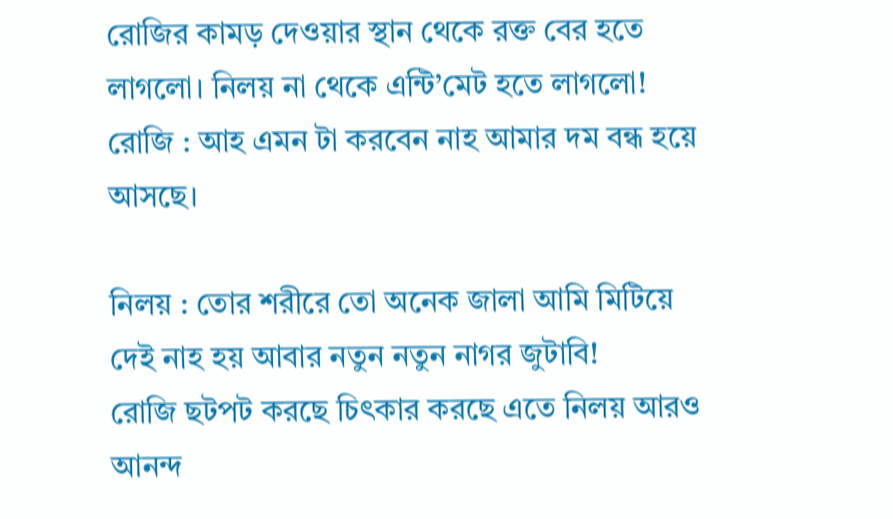রোজির কামড় দেওয়ার স্থান থেকে রক্ত বের হতে লাগলো। নিলয় না থেকে এন্টি’মেট হতে লাগলো!
রোজি : আহ এমন টা করবেন নাহ আমার দম বন্ধ হয়ে আসছে।

নিলয় : তোর শরীরে তো অনেক জালা আমি মিটিয়ে দেই নাহ হয় আবার নতুন নতুন নাগর জুটাবি!
রোজি ছটপট করছে চিৎকার করছে এতে নিলয় আরও আনন্দ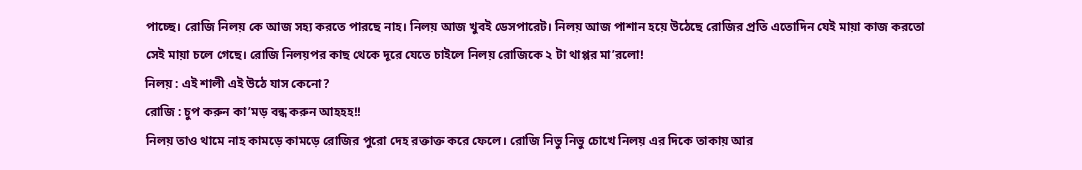পাচ্ছে। রোজি নিলয় কে আজ সহ্য করতে পারছে নাহ। নিলয় আজ খুবই ডেসপারেট। নিলয় আজ পাশান হয়ে উঠেছে রোজির প্রতি এতোদিন যেই মায়া কাজ করতো সেই মায়া চলে গেছে। রোজি নিলয়পর কাছ থেকে দূরে যেতে চাইলে নিলয় রোজিকে ২ টা থাপ্পর মা’রলো!
নিলয় : এই শালী এই উঠে যাস কেনো?
রোজি : চুপ করুন কা’মড় বন্ধ করুন আহহহ!!
নিলয় তাও থামে নাহ কামড়ে কামড়ে রোজির পুরো দেহ রক্তাক্ত করে ফেলে। রোজি নিভু নিভু চোখে নিলয় এর দিকে তাকায় আর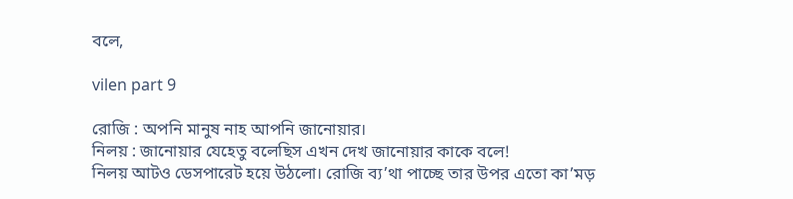বলে,

vilen part 9

রোজি : অপনি মানুষ নাহ আপনি জানোয়ার।
নিলয় : জানোয়ার যেহেতু বলেছিস এখন দেখ জানোয়ার কাকে বলে!
নিলয় আটও ডেসপারেট হয়ে উঠলো। রোজি ব্য’থা পাচ্ছে তার উপর এতো কা’মড়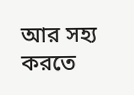আর সহ্য করতে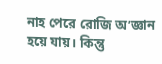নাহ পেরে রোজি অ’জ্ঞান হয়ে যায়। কিন্তু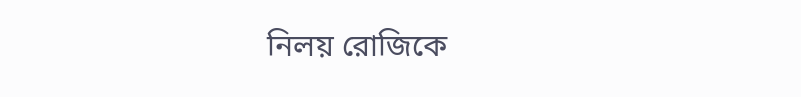নিলয় রোজিকে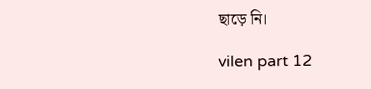ছাড়ে নি।

vilen part 12